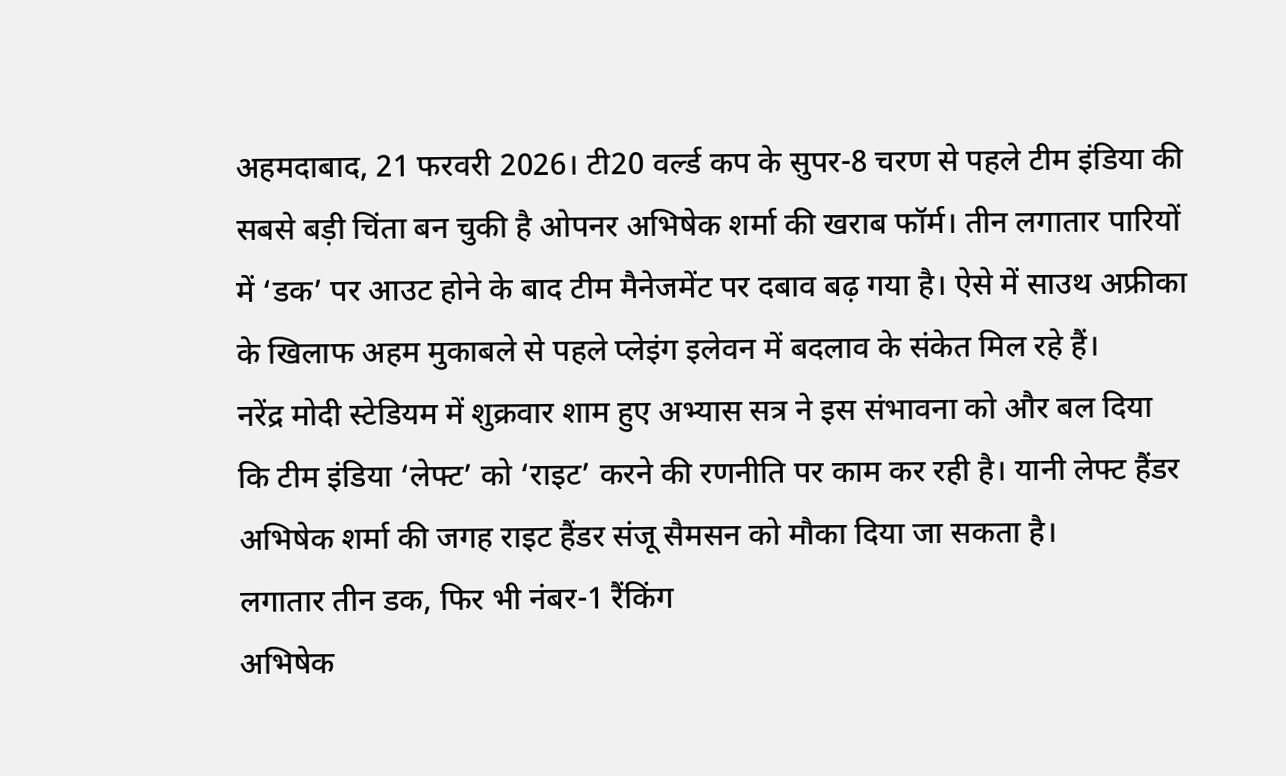अहमदाबाद, 21 फरवरी 2026। टी20 वर्ल्ड कप के सुपर-8 चरण से पहले टीम इंडिया की सबसे बड़ी चिंता बन चुकी है ओपनर अभिषेक शर्मा की खराब फॉर्म। तीन लगातार पारियों में ‘डक’ पर आउट होने के बाद टीम मैनेजमेंट पर दबाव बढ़ गया है। ऐसे में साउथ अफ्रीका के खिलाफ अहम मुकाबले से पहले प्लेइंग इलेवन में बदलाव के संकेत मिल रहे हैं।
नरेंद्र मोदी स्टेडियम में शुक्रवार शाम हुए अभ्यास सत्र ने इस संभावना को और बल दिया कि टीम इंडिया ‘लेफ्ट’ को ‘राइट’ करने की रणनीति पर काम कर रही है। यानी लेफ्ट हैंडर अभिषेक शर्मा की जगह राइट हैंडर संजू सैमसन को मौका दिया जा सकता है।
लगातार तीन डक, फिर भी नंबर-1 रैंकिंग
अभिषेक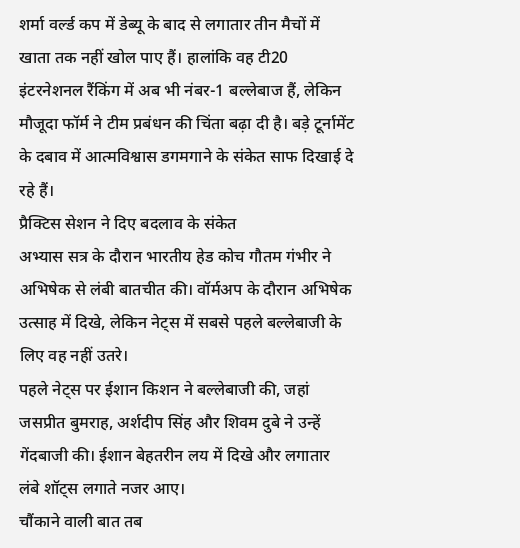शर्मा वर्ल्ड कप में डेब्यू के बाद से लगातार तीन मैचों में खाता तक नहीं खोल पाए हैं। हालांकि वह टी20 इंटरनेशनल रैंकिंग में अब भी नंबर-1 बल्लेबाज हैं, लेकिन मौजूदा फॉर्म ने टीम प्रबंधन की चिंता बढ़ा दी है। बड़े टूर्नामेंट के दबाव में आत्मविश्वास डगमगाने के संकेत साफ दिखाई दे रहे हैं।
प्रैक्टिस सेशन ने दिए बदलाव के संकेत
अभ्यास सत्र के दौरान भारतीय हेड कोच गौतम गंभीर ने अभिषेक से लंबी बातचीत की। वॉर्मअप के दौरान अभिषेक उत्साह में दिखे, लेकिन नेट्स में सबसे पहले बल्लेबाजी के लिए वह नहीं उतरे।
पहले नेट्स पर ईशान किशन ने बल्लेबाजी की, जहां जसप्रीत बुमराह, अर्शदीप सिंह और शिवम दुबे ने उन्हें गेंदबाजी की। ईशान बेहतरीन लय में दिखे और लगातार लंबे शॉट्स लगाते नजर आए।
चौंकाने वाली बात तब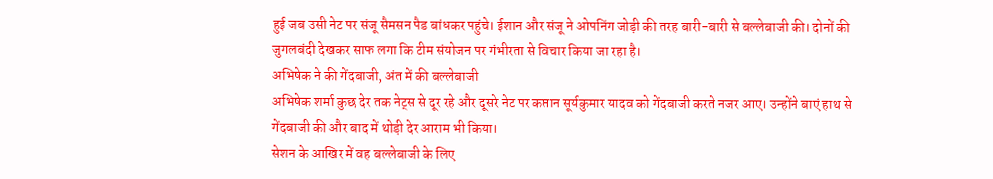हुई जब उसी नेट पर संजू सैमसन पैड बांधकर पहुंचे। ईशान और संजू ने ओपनिंग जोड़ी की तरह बारी-बारी से बल्लेबाजी की। दोनों की जुगलबंदी देखकर साफ लगा कि टीम संयोजन पर गंभीरता से विचार किया जा रहा है।
अभिषेक ने की गेंदबाजी, अंत में की बल्लेबाजी
अभिषेक शर्मा कुछ देर तक नेट्स से दूर रहे और दूसरे नेट पर कप्तान सूर्यकुमार यादव को गेंदबाजी करते नजर आए। उन्होंने बाएं हाथ से गेंदबाजी की और बाद में थोड़ी देर आराम भी किया।
सेशन के आखिर में वह बल्लेबाजी के लिए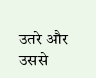उतरे और उससे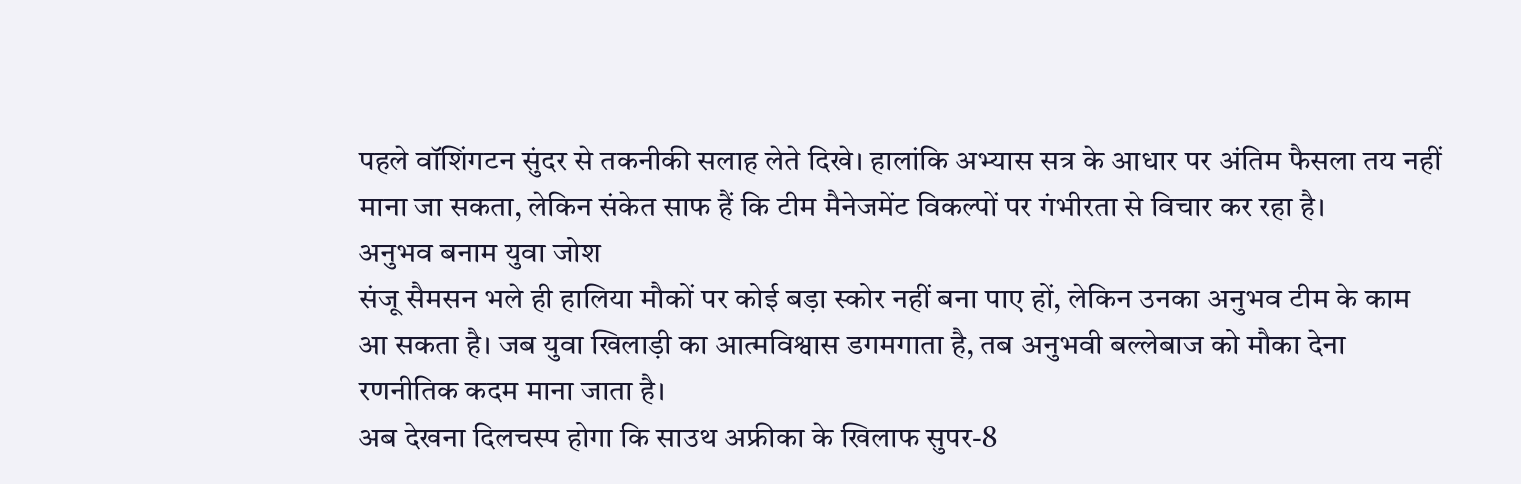पहले वॉशिंगटन सुंदर से तकनीकी सलाह लेते दिखे। हालांकि अभ्यास सत्र के आधार पर अंतिम फैसला तय नहीं माना जा सकता, लेकिन संकेत साफ हैं कि टीम मैनेजमेंट विकल्पों पर गंभीरता से विचार कर रहा है।
अनुभव बनाम युवा जोश
संजू सैमसन भले ही हालिया मौकों पर कोई बड़ा स्कोर नहीं बना पाए हों, लेकिन उनका अनुभव टीम के काम आ सकता है। जब युवा खिलाड़ी का आत्मविश्वास डगमगाता है, तब अनुभवी बल्लेबाज को मौका देना रणनीतिक कदम माना जाता है।
अब देखना दिलचस्प होगा कि साउथ अफ्रीका के खिलाफ सुपर-8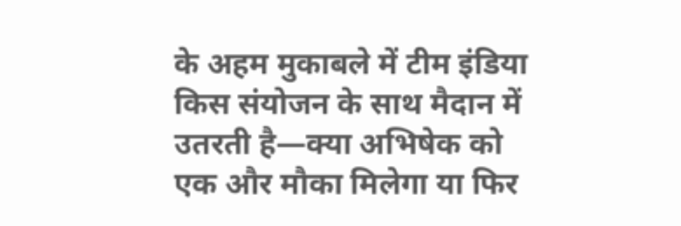के अहम मुकाबले में टीम इंडिया किस संयोजन के साथ मैदान में उतरती है—क्या अभिषेक को एक और मौका मिलेगा या फिर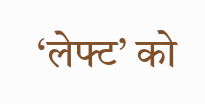‘लेफ्ट’ को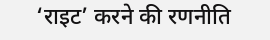‘राइट’ करने की रणनीति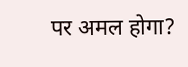पर अमल होगा?